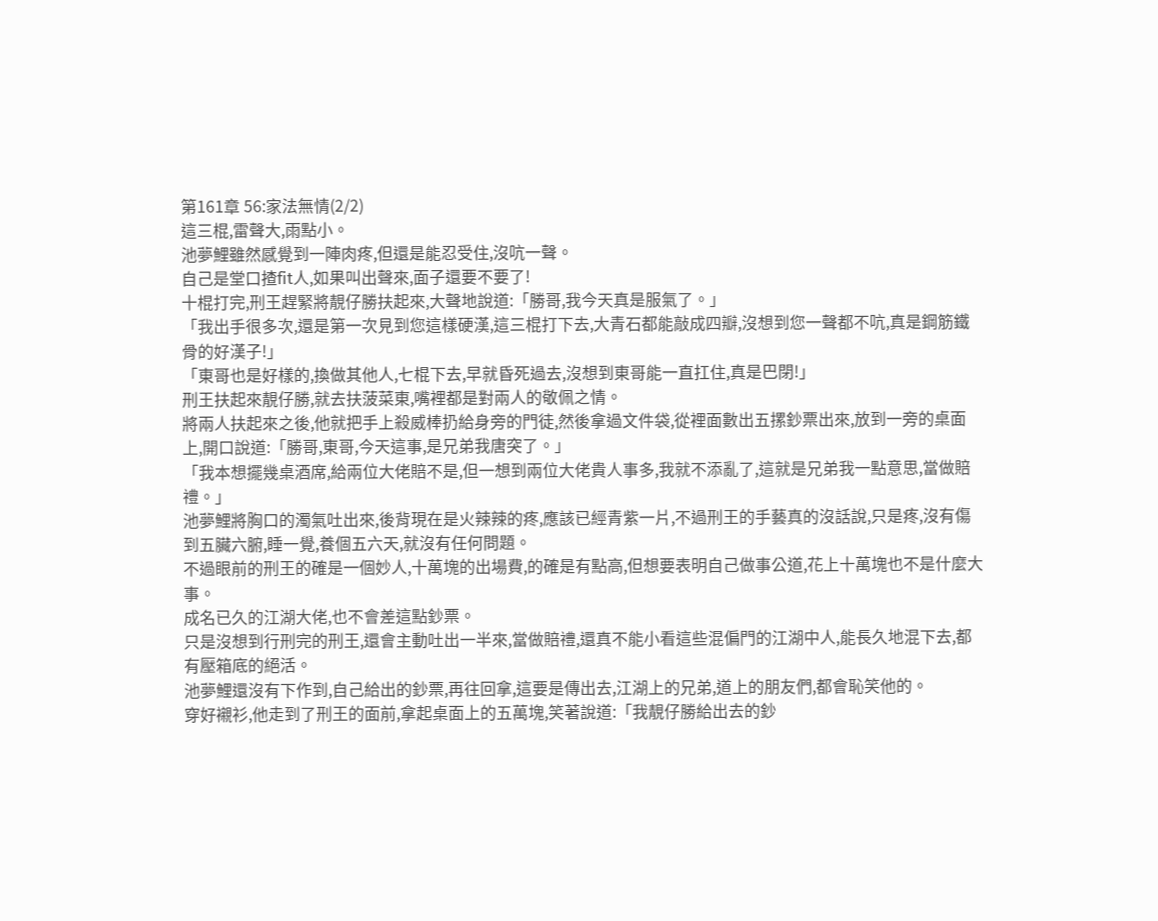第161章 56:家法無情(2/2)
這三棍,雷聲大,雨點小。
池夢鯉雖然感覺到一陣肉疼,但還是能忍受住,沒吭一聲。
自己是堂口揸fit人,如果叫出聲來,面子還要不要了!
十棍打完,刑王趕緊將靚仔勝扶起來,大聲地說道:「勝哥,我今天真是服氣了。」
「我出手很多次,還是第一次見到您這樣硬漢,這三棍打下去,大青石都能敲成四瓣,沒想到您一聲都不吭,真是鋼筋鐵骨的好漢子!」
「東哥也是好樣的,換做其他人,七棍下去,早就昏死過去,沒想到東哥能一直扛住,真是巴閉!」
刑王扶起來靚仔勝,就去扶菠菜東,嘴裡都是對兩人的敬佩之情。
將兩人扶起來之後,他就把手上殺威棒扔給身旁的門徒,然後拿過文件袋,從裡面數出五摞鈔票出來,放到一旁的桌面上,開口說道:「勝哥,東哥,今天這事,是兄弟我唐突了。」
「我本想擺幾桌酒席,給兩位大佬賠不是,但一想到兩位大佬貴人事多,我就不添亂了,這就是兄弟我一點意思,當做賠禮。」
池夢鯉將胸口的濁氣吐出來,後背現在是火辣辣的疼,應該已經青紫一片,不過刑王的手藝真的沒話說,只是疼,沒有傷到五臟六腑,睡一覺,養個五六天,就沒有任何問題。
不過眼前的刑王的確是一個妙人,十萬塊的出場費,的確是有點高,但想要表明自己做事公道,花上十萬塊也不是什麼大事。
成名已久的江湖大佬,也不會差這點鈔票。
只是沒想到行刑完的刑王,還會主動吐出一半來,當做賠禮,還真不能小看這些混偏門的江湖中人,能長久地混下去,都有壓箱底的絕活。
池夢鯉還沒有下作到,自己給出的鈔票,再往回拿,這要是傳出去,江湖上的兄弟,道上的朋友們,都會恥笑他的。
穿好襯衫,他走到了刑王的面前,拿起桌面上的五萬塊,笑著說道:「我靚仔勝給出去的鈔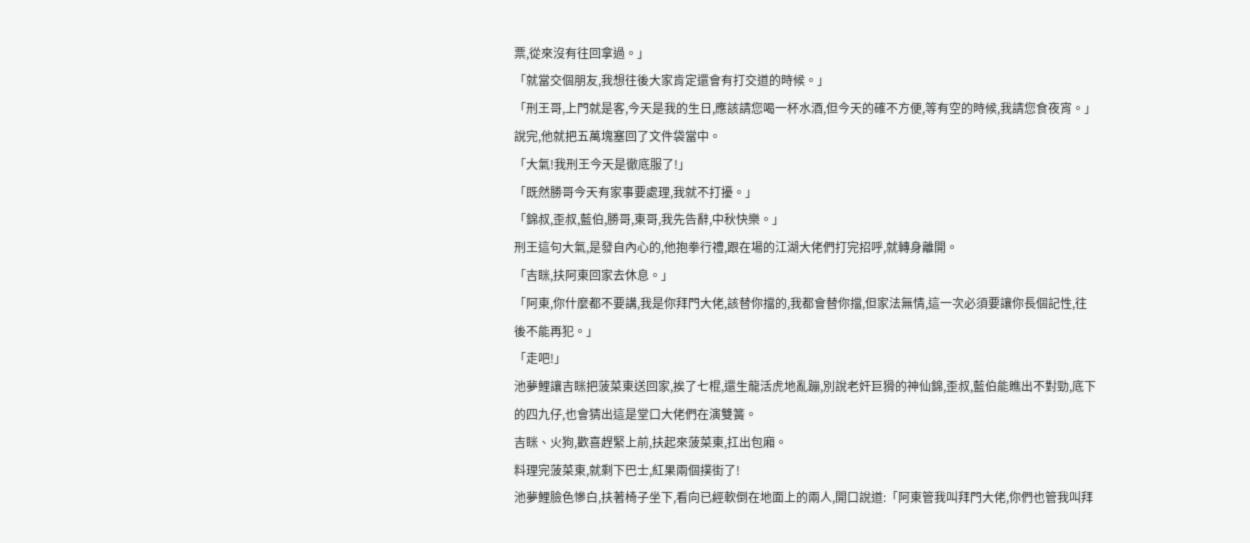票,從來沒有往回拿過。」
「就當交個朋友,我想往後大家肯定還會有打交道的時候。」
「刑王哥,上門就是客,今天是我的生日,應該請您喝一杯水酒,但今天的確不方便,等有空的時候,我請您食夜宵。」說完,他就把五萬塊塞回了文件袋當中。
「大氣!我刑王今天是徹底服了!」
「既然勝哥今天有家事要處理,我就不打擾。」
「錦叔,歪叔,藍伯,勝哥,東哥,我先告辭,中秋快樂。」
刑王這句大氣,是發自內心的,他抱拳行禮,跟在場的江湖大佬們打完招呼,就轉身離開。
「吉眯,扶阿東回家去休息。」
「阿東,你什麼都不要講,我是你拜門大佬,該替你擋的,我都會替你擋,但家法無情,這一次必須要讓你長個記性,往後不能再犯。」
「走吧!」
池夢鯉讓吉眯把菠菜東送回家,挨了七棍,還生龍活虎地亂蹦,別說老奸巨猾的神仙錦,歪叔,藍伯能瞧出不對勁,底下的四九仔,也會猜出這是堂口大佬們在演雙簧。
吉眯、火狗,歡喜趕緊上前,扶起來菠菜東,扛出包廂。
料理完菠菜東,就剩下巴士,紅果兩個撲街了!
池夢鯉臉色慘白,扶著椅子坐下,看向已經軟倒在地面上的兩人,開口說道:「阿東管我叫拜門大佬,你們也管我叫拜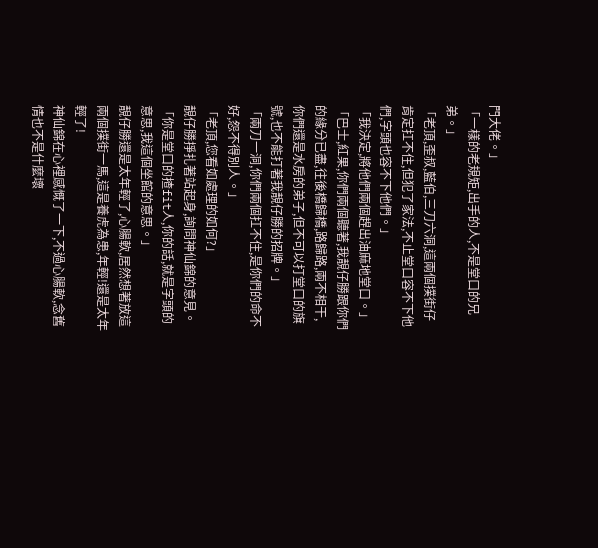門大佬。」
「一樣的老規矩,出手的人,不是堂口的兄弟。」
「老頂,歪叔,藍伯,三刀六洞,這兩個撲街仔肯定扛不住,但犯了家法,不止堂口容不下他們,字頭也容不下他們。」
「我決定,將他們兩個趕出油麻地堂口。」
「巴士,紅果,你們兩個聽著,我靚仔勝跟你們的緣分已盡,往後橋歸橋,路歸路,兩不相干,你們還是水房的弟子,但不可以打堂口的旗號,也不能打著我靚仔勝的招牌。」
「兩刀一洞,你們兩個扛不住,是你們的命不好,怨不得別人。」
「老頂,您看如處理的如何?」
靚仔勝掙扎著站起身,詢問神仙錦的意見。
「你是堂口的揸fit人,你的話,就是字頭的意思,我這個坐館的意思。」
靚仔勝還是太年輕了,心腸軟,居然想著放這兩個撲街一馬,這是養虎為患,年輕!還是太年輕了!
神仙錦在心裡感慨了一下,不過心腸軟,念舊情也不是什麼壞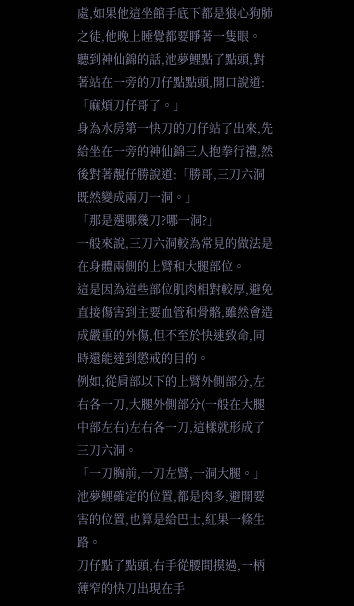處,如果他這坐館手底下都是狼心狗肺之徒,他晚上睡覺都要睜著一隻眼。
聽到神仙錦的話,池夢鯉點了點頭,對著站在一旁的刀仔點點頭,開口說道:「麻煩刀仔哥了。」
身為水房第一快刀的刀仔站了出來,先給坐在一旁的神仙錦三人抱拳行禮,然後對著靚仔勝說道:「勝哥,三刀六洞既然變成兩刀一洞。」
「那是選哪幾刀?哪一洞?」
一般來說,三刀六洞較為常見的做法是在身體兩側的上臂和大腿部位。
這是因為這些部位肌肉相對較厚,避免直接傷害到主要血管和骨骼,雖然會造成嚴重的外傷,但不至於快速致命,同時還能達到懲戒的目的。
例如,從肩部以下的上臂外側部分,左右各一刀,大腿外側部分(一般在大腿中部左右)左右各一刀,這樣就形成了三刀六洞。
「一刀胸前,一刀左臂,一洞大腿。」
池夢鯉確定的位置,都是肉多,避開要害的位置,也算是給巴士,紅果一條生路。
刀仔點了點頭,右手從腰間摸過,一柄薄窄的快刀出現在手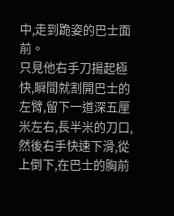中,走到跪姿的巴士面前。
只見他右手刀揚起極快,瞬間就割開巴士的左臂,留下一道深五厘米左右,長半米的刀口,然後右手快速下滑,從上倒下,在巴士的胸前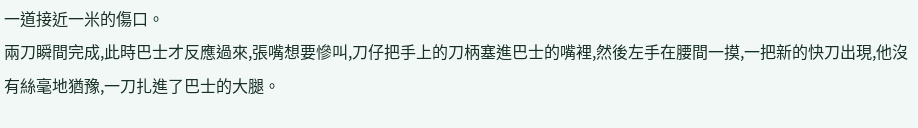一道接近一米的傷口。
兩刀瞬間完成,此時巴士才反應過來,張嘴想要慘叫,刀仔把手上的刀柄塞進巴士的嘴裡,然後左手在腰間一摸,一把新的快刀出現,他沒有絲毫地猶豫,一刀扎進了巴士的大腿。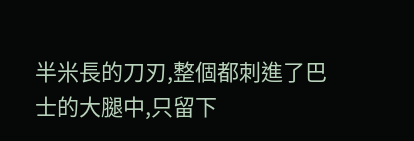半米長的刀刃,整個都刺進了巴士的大腿中,只留下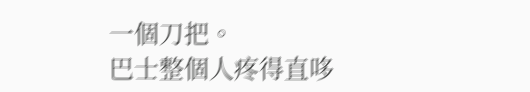一個刀把。
巴士整個人疼得直哆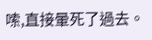嗦,直接暈死了過去。